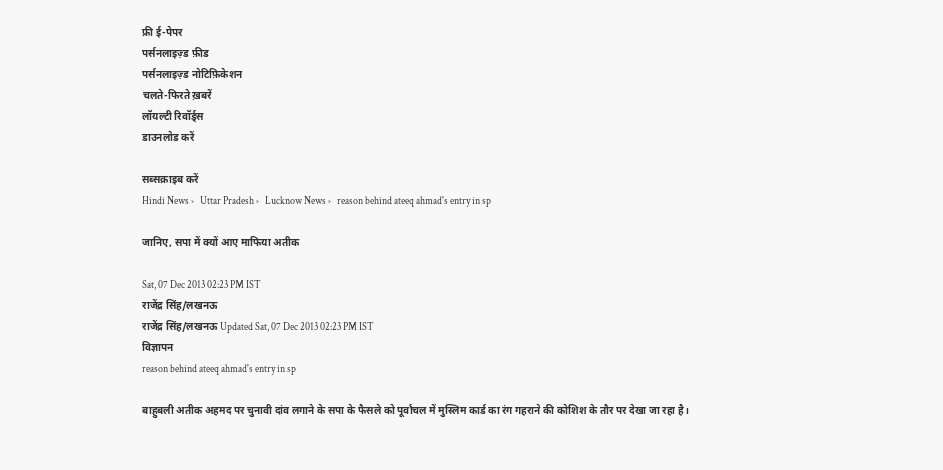फ्री ई-पेपर
पर्सनलाइज़्ड फ़ीड
पर्सनलाइज़्ड नोटिफ़िकेशन
चलते-फिरते ख़बरें
लॉयल्टी रिवॉर्ड्स
डाउनलोड करें

सब्सक्राइब करें
Hindi News ›   Uttar Pradesh ›   Lucknow News ›   reason behind ateeq ahmad's entry in sp

जानिए, सपा में क्यों आए माफिया अतीक

Sat, 07 Dec 2013 02:23 PM IST
राजेंद्र सिंह/लखनऊ
राजेंद्र सिंह/लखनऊ Updated Sat, 07 Dec 2013 02:23 PM IST
विज्ञापन
reason behind ateeq ahmad's entry in sp

बाहुबली अतीक अहमद पर चुनावी दांव लगाने के सपा के फैसले को पूर्वांचल में मुस्लिम कार्ड का रंग गहराने की कोशिश के तौर पर देखा जा रहा है।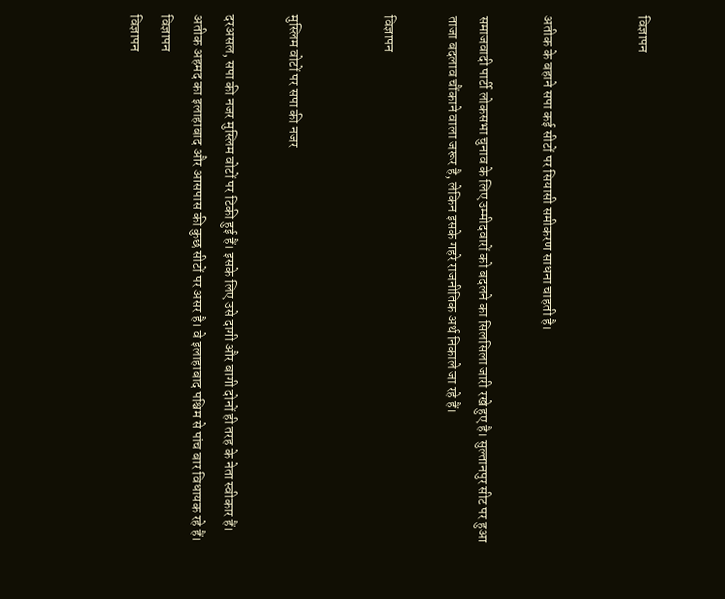विज्ञापन


अतीक के बहाने सपा कई सीटों पर सियासी समीकरण साधना चाहती है।

समाजवादी पार्टी लोकसभा चुनाव के लिए उम्मीदवारों को बदलने का सिलसिला जारी रखे हुए है। सुल्तानपुर सीट पर हुआ ताजा बदलाव चौंकाने वाला जरूर है, लेकिन इसके गहरे राजनीतिक अर्थ निकाले जा रहे हैं।

विज्ञापन


मुस्लिम वोटों पर सपा की नजर

दरअसल, सपा की नजर मुस्लिम वोटों पर टिकी हुई हैं। इसके लिए उसे दागी और बागी दोनों ही तरह के नेता स्वीकार हैं। अतीक अहमद का इलाहाबाद और आसपास की कुछ सीटों पर असर है। वे इलाहाबाद पश्चिम से पांच बार विधायक रहे हैं।
विज्ञापन
विज्ञापन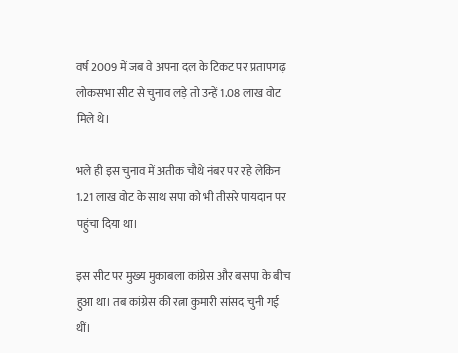वर्ष 2009 में जब वे अपना दल के टिकट पर प्रतापगढ़ लोकसभा सीट से चुनाव लड़े तो उन्हें 1.08 लाख वोट मिले थे।

भले ही इस चुनाव में अतीक चौथे नंबर पर रहे लेकिन 1.21 लाख वोट के साथ सपा को भी तीसरे पायदान पर पहुंचा दिया था।

इस सीट पर मुख्य मुकाबला कांग्रेस और बसपा के बीच हुआ था। तब कांग्रेस की रत्ना कुमारी सांसद चुनी गई थीं।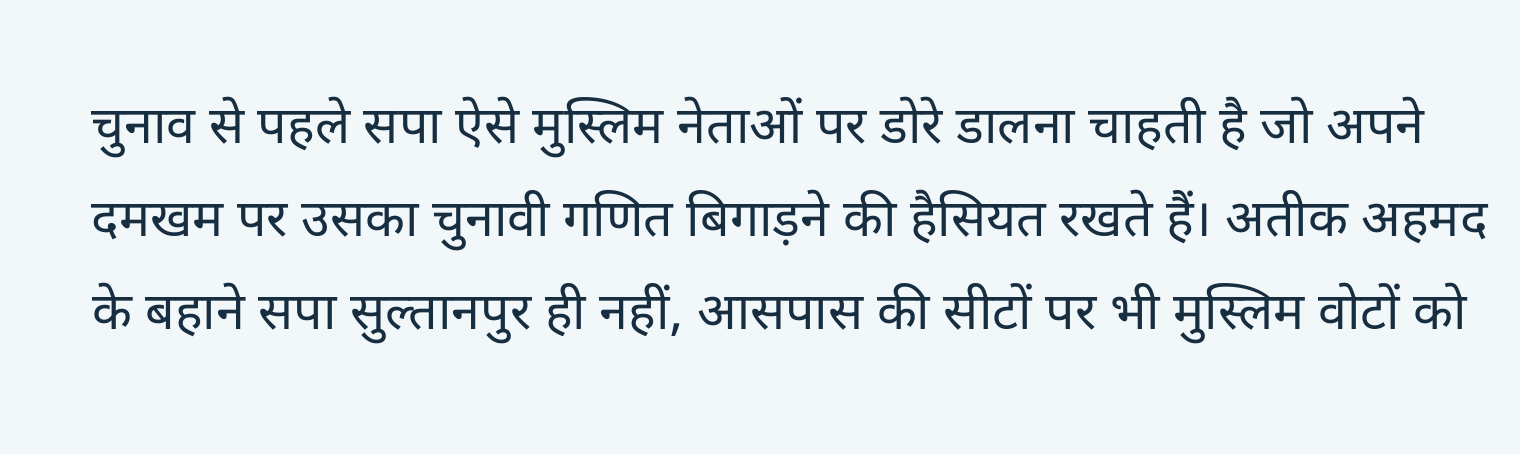चुनाव से पहले सपा ऐसे मुस्लिम नेताओं पर डोरे डालना चाहती है जो अपने दमखम पर उसका चुनावी गणित बिगाड़ने की हैसियत रखते हैं। अतीक अहमद के बहाने सपा सुल्तानपुर ही नहीं, आसपास की सीटों पर भी मुस्लिम वोटों को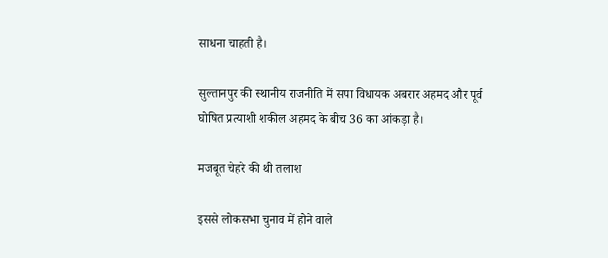साधना चाहती है।

सुल्तानपुर की स्थानीय राजनीति में सपा विधायक अबरार अहमद और पूर्व घोषित प्रत्याशी शकील अहमद के बीच 36 का आंकड़ा है।

मजबूत चेहरे की थी तलाश

इससे लोकसभा चुनाव में होने वाले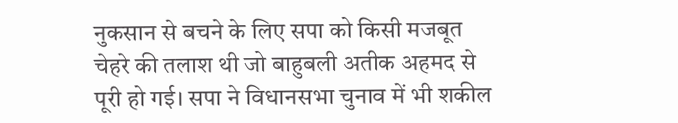नुकसान से बचने के लिए सपा को किसी मजबूत चेहरे की तलाश थी जो बाहुबली अतीक अहमद से पूरी हो गई। सपा ने विधानसभा चुनाव में भी शकील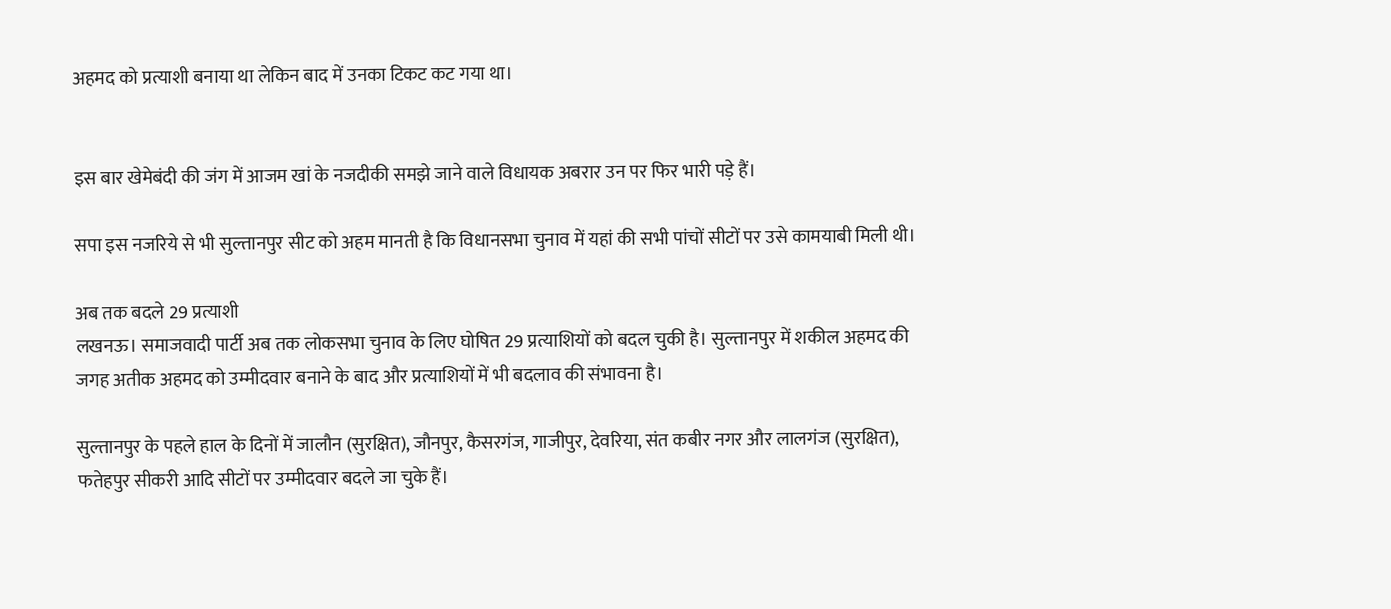अहमद को प्रत्याशी बनाया था लेकिन बाद में उनका टिकट कट गया था।


इस बार खेमेबंदी की जंग में आजम खां के नजदीकी समझे जाने वाले विधायक अबरार उन पर फिर भारी पड़े हैं।

सपा इस नजरिये से भी सुल्तानपुर सीट को अहम मानती है कि विधानसभा चुनाव में यहां की सभी पांचों सीटों पर उसे कामयाबी मिली थी।

अब तक बदले 29 प्रत्याशी
लखनऊ। समाजवादी पार्टी अब तक लोकसभा चुनाव के लिए घोषित 29 प्रत्याशियों को बदल चुकी है। सुल्तानपुर में शकील अहमद की जगह अतीक अहमद को उम्मीदवार बनाने के बाद और प्रत्याशियों में भी बदलाव की संभावना है।

सुल्तानपुर के पहले हाल के दिनों में जालौन (सुरक्षित), जौनपुर, कैसरगंज, गाजीपुर, देवरिया, संत कबीर नगर और लालगंज (सुरक्षित), फतेहपुर सीकरी आदि सीटों पर उम्मीदवार बदले जा चुके हैं।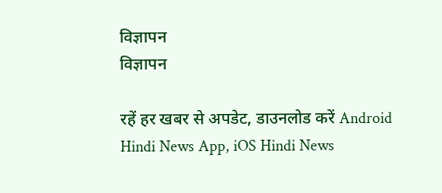विज्ञापन
विज्ञापन

रहें हर खबर से अपडेट, डाउनलोड करें Android Hindi News App, iOS Hindi News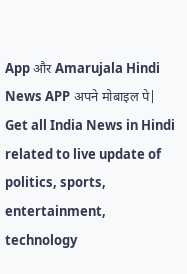App और Amarujala Hindi News APP अपने मोबाइल पे|
Get all India News in Hindi related to live update of politics, sports, entertainment, technology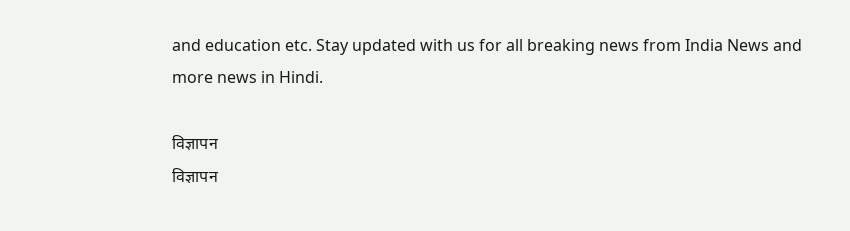and education etc. Stay updated with us for all breaking news from India News and more news in Hindi.

विज्ञापन
विज्ञापन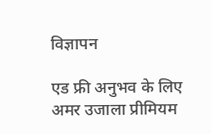विज्ञापन

एड फ्री अनुभव के लिए अमर उजाला प्रीमियम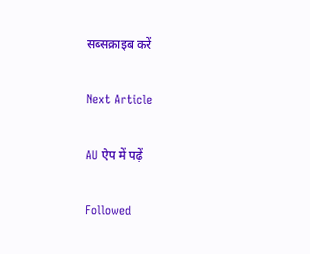सब्सक्राइब करें

Next Article

AU ऐप में पढ़ें

Followed